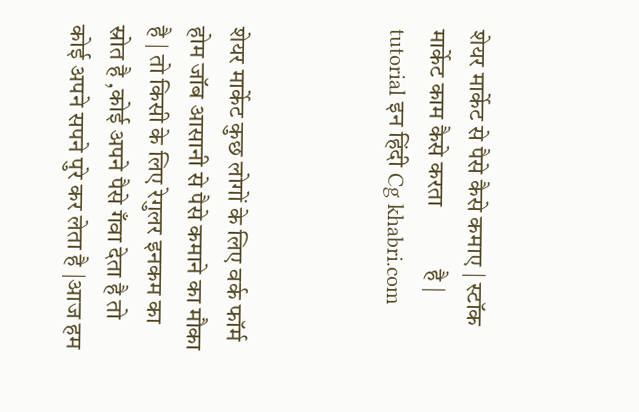शेयर मार्केट से पैसे कैसे कमाए | स्टॉक मार्केट काम कैसे करता           है | tutorial इन हिंदी Cg khabri.com



शेयर मार्केट कुछ लोगों के लिए वर्क फॉर्म होम जॉब आसानी से पैसे कमाने का मौका है | तो किसी के लिए रेगुलर इनकम का स्रोत है ,कोई अपने पैसे गँवा देता है तो कोई अपने सपने पुरे कर लेता है |आज हम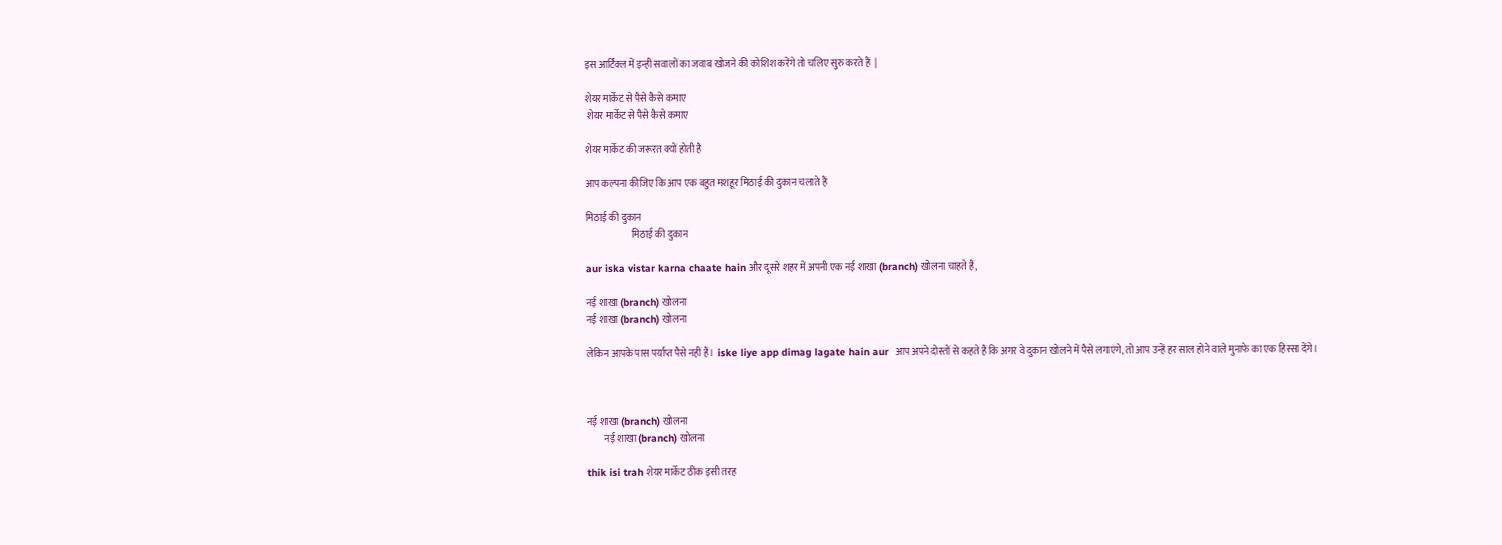इस आर्टिक्ल में इन्ही सवालों का जवाब खोजने की कोशिश करेंगे तो चलिए सुरु करते हैं  |

शेयर मार्केट से पैसे कैसे कमाए
 शेयर मार्केट से पैसे कैसे कमाए

शेयर मार्केट की जरूरत क्यों होती है

आप कल्पना कीजिए कि आप एक बहुत मशहूर मिठाई की दुकान चलाते हैं

मिठाई की दुकान
                        मिठाई की दुकान

aur iska vistar karna chaate hain और दूसरे शहर में अपनी एक नई शाखा (branch) खोलना चाहते हैं,

नई शाखा (branch) खोलना
नई शाखा (branch) खोलना

लेकिन आपके पास पर्याप्त पैसे नहीं हैं।  iske liye app dimag lagate hain aur  आप अपने दोस्तों से कहते हैं कि अगर वे दुकान खोलने में पैसे लगाएंगे, तो आप उन्हें हर साल होने वाले मुनाफे का एक हिस्सा देंगे।



नई शाखा (branch) खोलना
         नई शाखा (branch) खोलना

thik isi trah शेयर मार्केट ठीक इसी तरह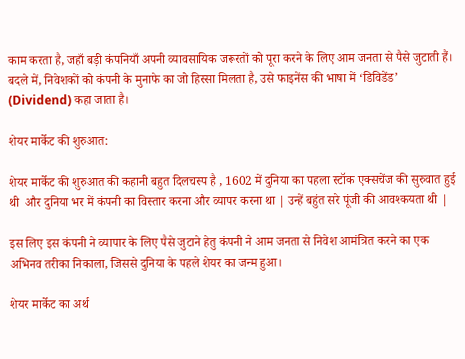काम करता है, जहाँ बड़ी कंपनियाँ अपनी व्यावसायिक जरूरतों को पूरा करने के लिए आम जनता से पैसे जुटाती हैं। बदले में, निवेशकों को कंपनी के मुनाफे का जो हिस्सा मिलता है, उसे फाइनेंस की भाषा में ‘डिविडेंड’ (Dividend) कहा जाता है।

शेयर मार्केट की शुरुआत:

शेयर मार्केट की शुरुआत की कहानी बहुत दिलचस्प है , 1602 में दुनिया का पहला स्टॉक एक्सचेंज की सुरुवात हुई थी  और दुनिया भर में कंपनी का विस्तार करना और व्यापर करना था | उन्हें बहुंत सरे पूंजी की आवश्कयता थी |

इस लिए इस कंपनी ने व्यापार के लिए पैसे जुटाने हेतु कंपनी ने आम जनता से निवेश आमंत्रित करने का एक अभिनव तरीका निकाला, जिससे दुनिया के पहले शेयर का जन्म हुआ।

शेयर मार्केट का अर्थ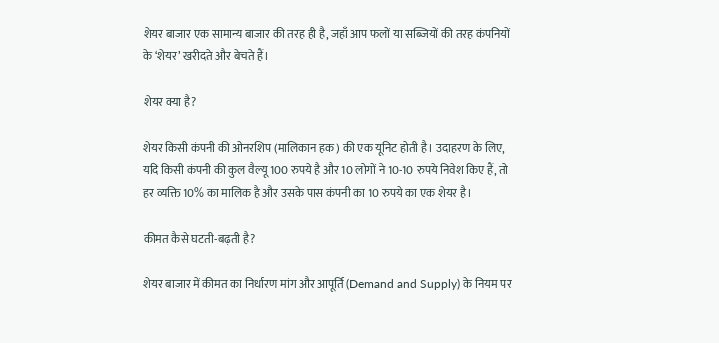शेयर बाजार एक सामान्य बाजार की तरह ही है, जहाँ आप फलों या सब्जियों की तरह कंपनियों के ‘शेयर’ खरीदते और बेचते हैं।

शेयर क्या है?

शेयर किसी कंपनी की ओनरशिप (मालिकान हक) की एक यूनिट होती है। उदाहरण के लिए, यदि किसी कंपनी की कुल वैल्यू 100 रुपये है और 10 लोगों ने 10-10 रुपये निवेश किए हैं, तो हर व्यक्ति 10% का मालिक है और उसके पास कंपनी का 10 रुपये का एक शेयर है।

कीमत कैसे घटती-बढ़ती है?

शेयर बाजार में कीमत का निर्धारण मांग और आपूर्ति (Demand and Supply) के नियम पर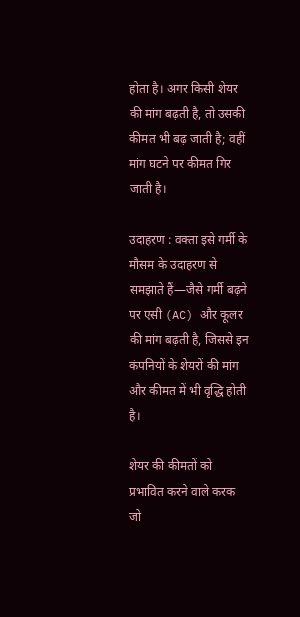होता है। अगर किसी शेयर की मांग बढ़ती है, तो उसकी कीमत भी बढ़ जाती है; वहीं मांग घटने पर कीमत गिर जाती है।

उदाहरण : वक्ता इसे गर्मी के मौसम के उदाहरण से समझाते हैं—जैसे गर्मी बढ़ने पर एसी (AC) और कूलर की मांग बढ़ती है, जिससे इन कंपनियों के शेयरों की मांग और कीमत में भी वृद्धि होती है।

शेयर की कीमतों को प्रभावित करने वाले करक जो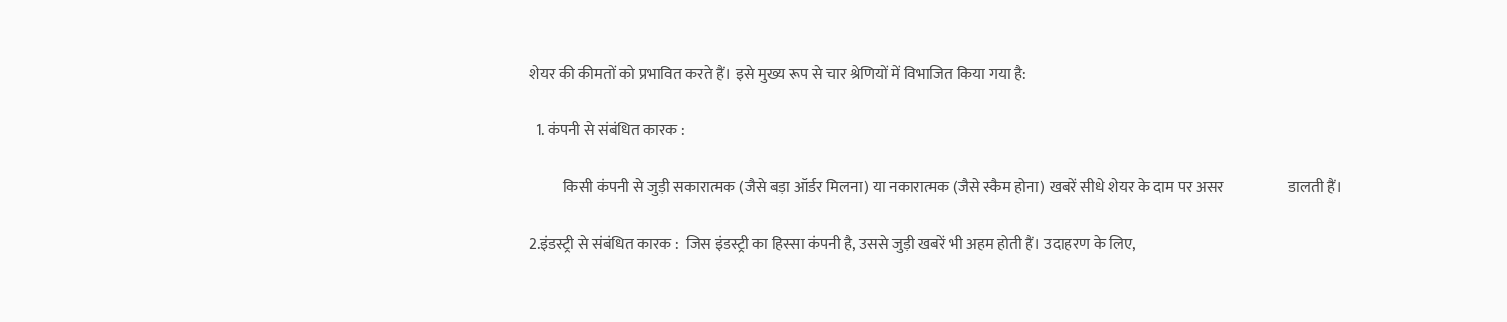शेयर की कीमतों को प्रभावित करते हैं। इसे मुख्य रूप से चार श्रेणियों में विभाजित किया गया है:

  1. कंपनी से संबंधित कारक :

           किसी कंपनी से जुड़ी सकारात्मक (जैसे बड़ा ऑर्डर मिलना) या नकारात्मक (जैसे स्कैम होना) खबरें सीधे शेयर के दाम पर असर                     डालती हैं।

2.इंडस्ट्री से संबंधित कारक :  जिस इंडस्ट्री का हिस्सा कंपनी है, उससे जुड़ी खबरें भी अहम होती हैं। उदाहरण के लिए,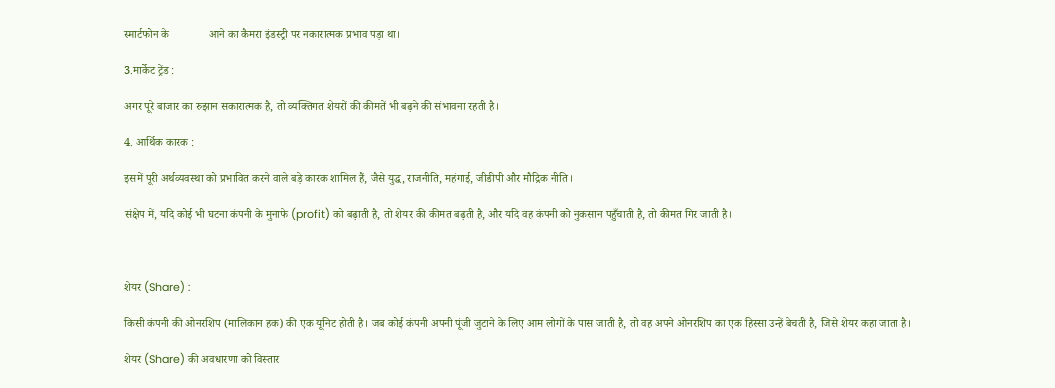स्मार्टफोन के              आने का कैमरा इंडस्ट्री पर नकारात्मक प्रभाव पड़ा था।

3.मार्केट ट्रेंड :

अगर पूरे बाजार का रुझान सकारात्मक है, तो व्यक्तिगत शेयरों की कीमतें भी बढ़ने की संभावना रहती है।

4. आर्थिक कारक :

इसमें पूरी अर्थव्यवस्था को प्रभावित करने वाले बड़े कारक शामिल हैं, जैसे युद्ध, राजनीति, महंगाई, जीडीपी और मौद्रिक नीति।

संक्षेप में, यदि कोई भी घटना कंपनी के मुनाफे (profit) को बढ़ाती है, तो शेयर की कीमत बढ़ती है, और यदि वह कंपनी को नुकसान पहुँचाती है, तो कीमत गिर जाती है।



शेयर (Share) :

किसी कंपनी की ओनरशिप (मालिकान हक) की एक यूनिट होती है। जब कोई कंपनी अपनी पूंजी जुटाने के लिए आम लोगों के पास जाती है, तो वह अपने ओनरशिप का एक हिस्सा उन्हें बेचती है, जिसे शेयर कहा जाता है।

शेयर (Share) की अवधारणा को विस्तार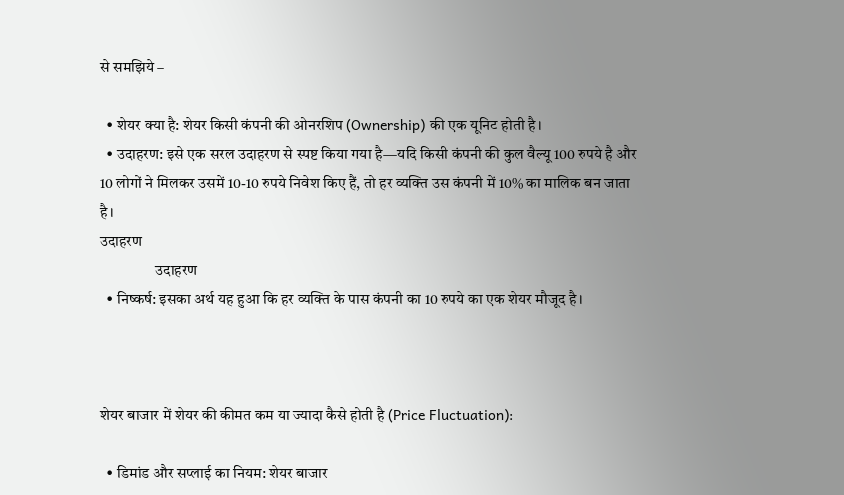से समझिये –

  • शेयर क्या है: शेयर किसी कंपनी की ओनरशिप (Ownership) की एक यूनिट होती है।
  • उदाहरण: इसे एक सरल उदाहरण से स्पष्ट किया गया है—यदि किसी कंपनी की कुल वैल्यू 100 रुपये है और 10 लोगों ने मिलकर उसमें 10-10 रुपये निवेश किए हैं, तो हर व्यक्ति उस कंपनी में 10% का मालिक बन जाता है।
उदाहरण
                  उदाहरण
  • निष्कर्ष: इसका अर्थ यह हुआ कि हर व्यक्ति के पास कंपनी का 10 रुपये का एक शेयर मौजूद है।



शेयर बाजार में शेयर की कीमत कम या ज्यादा कैसे होती है (Price Fluctuation):

  • डिमांड और सप्लाई का नियम: शेयर बाजार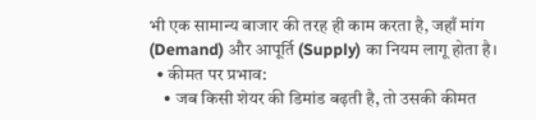भी एक सामान्य बाजार की तरह ही काम करता है, जहाँ मांग (Demand) और आपूर्ति (Supply) का नियम लागू होता है।
  • कीमत पर प्रभाव:
    • जब किसी शेयर की डिमांड बढ़ती है, तो उसकी कीमत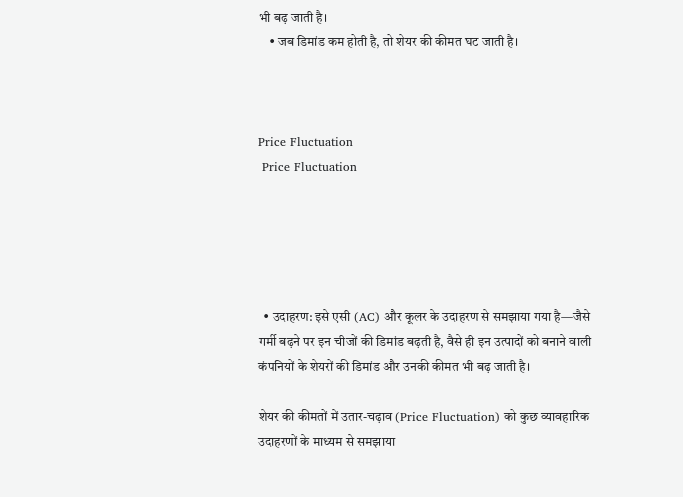भी बढ़ जाती है।
    • जब डिमांड कम होती है, तो शेयर की कीमत घट जाती है।



Price Fluctuation
 Price Fluctuation





  • उदाहरण: इसे एसी (AC) और कूलर के उदाहरण से समझाया गया है—जैसे गर्मी बढ़ने पर इन चीजों की डिमांड बढ़ती है, वैसे ही इन उत्पादों को बनाने वाली कंपनियों के शेयरों की डिमांड और उनकी कीमत भी बढ़ जाती है।

शेयर की कीमतों में उतार-चढ़ाव (Price Fluctuation) को कुछ व्यावहारिक उदाहरणों के माध्यम से समझाया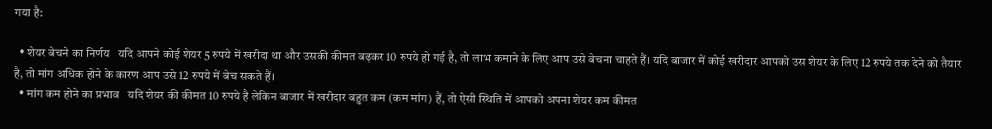गया है:

  • शेयर बेचने का निर्णय   यदि आपने कोई शेयर 5 रुपये में खरीदा था और उसकी कीमत बढ़कर 10 रुपये हो गई है, तो लाभ कमाने के लिए आप उसे बेचना चाहते हैं। यदि बाजार में कोई खरीदार आपको उस शेयर के लिए 12 रुपये तक देने को तैयार है, तो मांग अधिक होने के कारण आप उसे 12 रुपये में बेच सकते हैं।
  • मांग कम होने का प्रभाव   यदि शेयर की कीमत 10 रुपये है लेकिन बाजार में खरीदार बहुत कम (कम मांग) हैं, तो ऐसी स्थिति में आपको अपना शेयर कम कीमत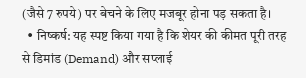(जैसे 7 रुपये) पर बेचने के लिए मजबूर होना पड़ सकता है।
  • निष्कर्ष: यह स्पष्ट किया गया है कि शेयर की कीमत पूरी तरह से डिमांड (Demand) और सप्लाई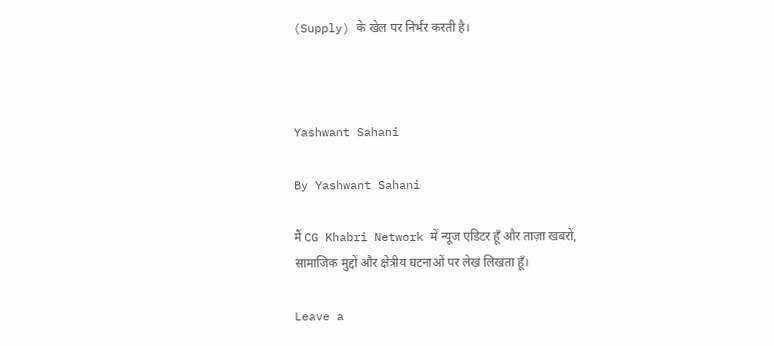(Supply) के खेल पर निर्भर करती है।



Yashwant Sahani

By Yashwant Sahani

मैं CG Khabri Network में न्यूज एडिटर हूँ और ताज़ा खबरों, सामाजिक मुद्दों और क्षेत्रीय घटनाओं पर लेख लिखता हूँ।

Leave a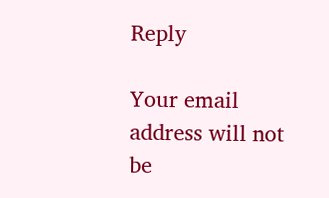Reply

Your email address will not be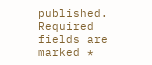published. Required fields are marked *